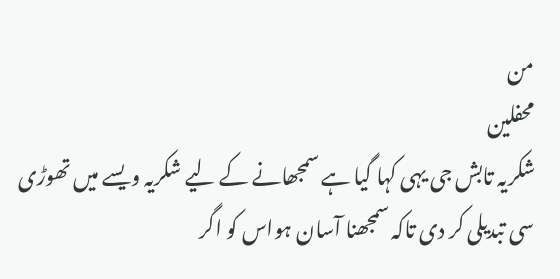من
محفلین
شکریہ تابش جی یہی کہا گیا ہے سمجھانے کے لیے شکریہ ویسے میں تھوڑی سی تبدیلی کر دی تاکہ سمجھنا آسان ہواس کو اگر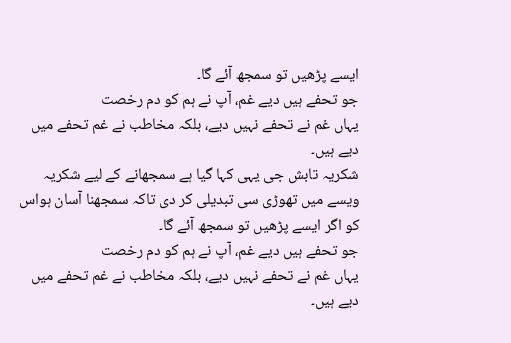ایسے پڑھیں تو سمجھ آئے گا۔
جو تحفے ہیں دیے غم، آپ نے ہم کو دم رخصت
یہاں غم نے تحفے نہیں دیے، بلکہ مخاطب نے غم تحفے میں دیے ہیں۔
شکریہ تابش جی یہی کہا گیا ہے سمجھانے کے لیے شکریہ ویسے میں تھوڑی سی تبدیلی کر دی تاکہ سمجھنا آسان ہواس کو اگر ایسے پڑھیں تو سمجھ آئے گا۔
جو تحفے ہیں دیے غم، آپ نے ہم کو دم رخصت
یہاں غم نے تحفے نہیں دیے، بلکہ مخاطب نے غم تحفے میں دیے ہیں۔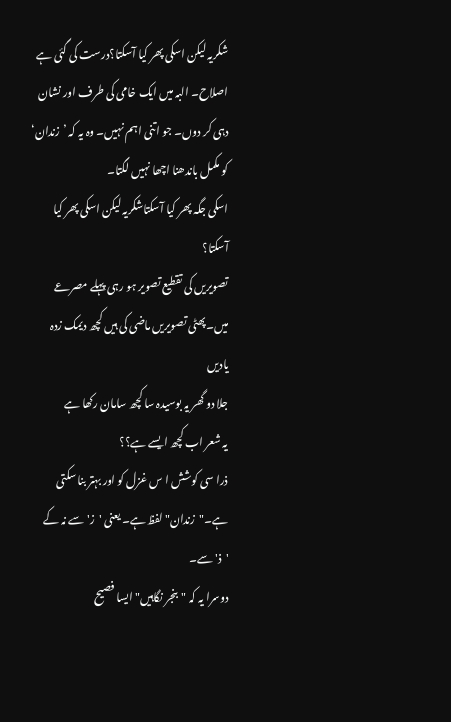شکریہ لیکن اسکی پھر کیا آسکتا؟درست کی گئی ہے اصلاح۔ البہ میں ایک خامی کی طرف اور نشان دہی کر دوں۔ جو اتنی اہم نہیں۔ وہ یہ کہ ’زندان‘ کو مکمل باندھنا اچھا نہیں لگتا۔
اسکی جگہ پھر کیا آسکتاشکریہ لیکن اسکی پھر کیا آسکتا؟
تصویریں کی تقطیع تصویر ہو رہی پہلے مصرعے میں۔پھٹی تصویریں ماضی کی ہیں کچھ دیمک زدہ یادیں
جلا دو گھر یہ بوسیدہ سا کچھ سامان رکھا ہے
یہ شعر اب کچھ ایسے ہے؟؟
ذرا سی کوشش ا س غزل کو اور بہتر بنا سکتی ہے۔"زندان" لفظ ہے۔ یعنی 'ز' سے نہ کے 'ذ' سے۔
دوسرا یہ کہ "بنجر نگاہیں" ایسا فصیح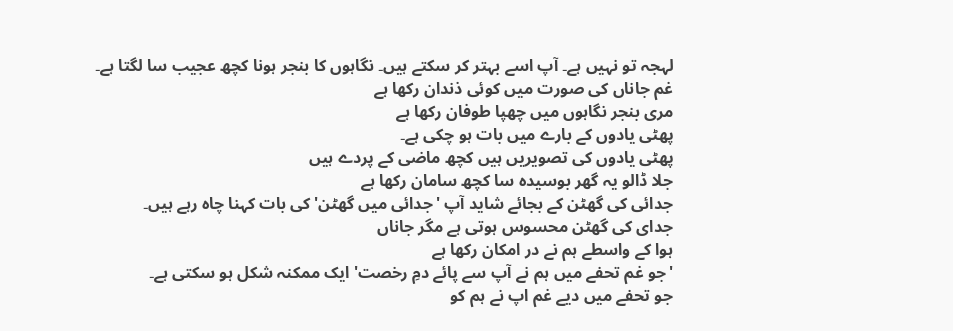لہجہ تو نہیں ہے۔ آپ اسے بہتر کر سکتے ہیں۔ نگاہوں کا بنجر ہونا کچھ عجیب سا لگتا ہے۔
غم جاناں کی صورت میں کوئی ذندان رکھا ہے
مری بنجر نگاہوں میں چھپا طوفان رکھا ہے
پھٹی یادوں کے بارے میں بات ہو چکی ہے۔
پھٹی یادوں کی تصویریں ہیں کچھ ماضی کے پردے ہیں
جلا ڈالو یہ گھر بوسیدہ سا کچھ سامان رکھا ہے
جدائی کی گھٹن کے بجائے شاید آپ 'جدائی میں گھٹن' کی بات کہنا چاہ رہے ہیں۔
جدای کی گھٹن محسوس ہوتی ہے مگر جاناں
ہوا کے واسطے ہم نے در امکان رکھا ہے
'جو غم تحفے میں ہم نے آپ سے پائے دمِ رخصت' ایک ممکنہ شکل ہو سکتی ہے۔
جو تحفے میں دیے غم اپ نے ہم کو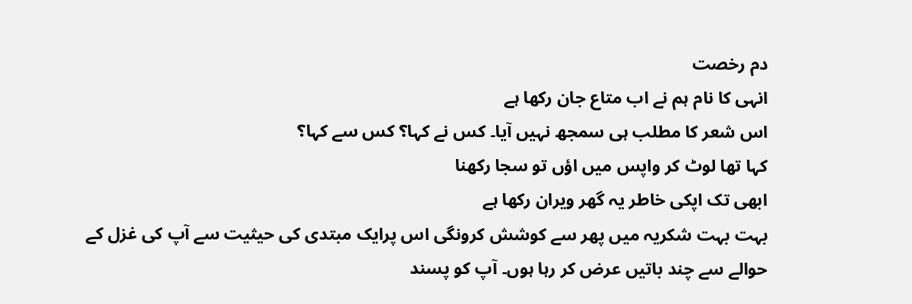دم رخصت
انہی کا نام ہم نے اب متاع جان رکھا ہے
اس شعر کا مطلب ہی سمجھ نہیں آیا۔ کس نے کہا؟ کس سے کہا؟
کہا تھا لوٹ کر واپس میں اؤں تو سجا رکھنا
ابھی تک اپکی خاطر یہ گھر ویران رکھا ہے
بہت بہت شکریہ میں پھر سے کوشش کرونگی اس پرایک مبتدی کی حیثیت سے آپ کی غزل کے حوالے سے چند باتیں عرض کر رہا ہوں۔ آپ کو پسند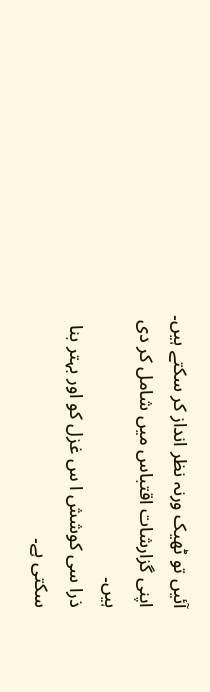آئیں تو ٹھیک ورنہ نظر انداز کر سکتے ہیں۔
اپنی گزارشات اقتباس میں شامل کر دی ہیں۔
ذرا سی کوشش ا س غزل کو اور بہتر بنا سکتی ہے۔